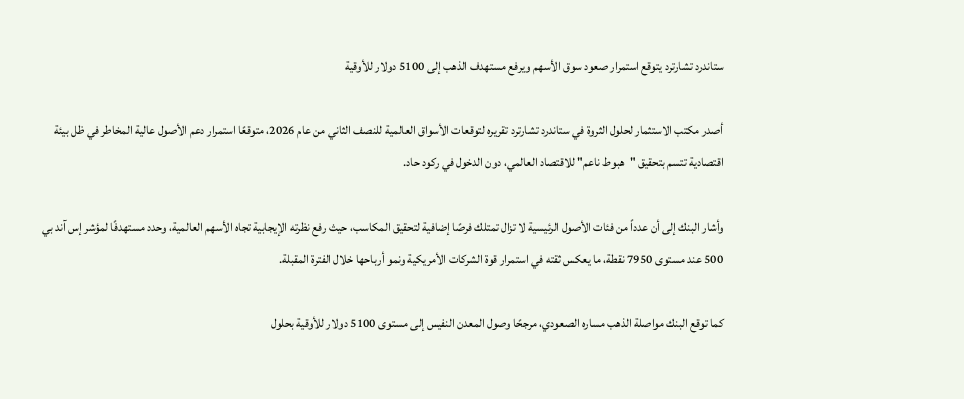ستاندرد تشارترد يتوقع استمرار صعود سوق الأسهم ويرفع مستهدف الذهب إلى 5100 دولار للأوقية

أصدر مكتب الاستثمار لحلول الثروة في ستاندرد تشارترد تقريره لتوقعات الأسواق العالمية للنصف الثاني من عام 2026، متوقعًا استمرار دعم الأصول عالية المخاطر في ظل بيئة اقتصادية تتسم بتحقيق "هبوط ناعم" للاقتصاد العالمي، دون الدخول في ركود حاد.

وأشار البنك إلى أن عدداً من فئات الأصول الرئيسية لا تزال تمتلك فرصًا إضافية لتحقيق المكاسب، حيث رفع نظرته الإيجابية تجاه الأسهم العالمية، وحدد مستهدفًا لمؤشر إس آند بي 500 عند مستوى 7950 نقطة، ما يعكس ثقته في استمرار قوة الشركات الأمريكية ونمو أرباحها خلال الفترة المقبلة.

كما توقع البنك مواصلة الذهب مساره الصعودي، مرجحًا وصول المعدن النفيس إلى مستوى 5100 دولار للأوقية بحلول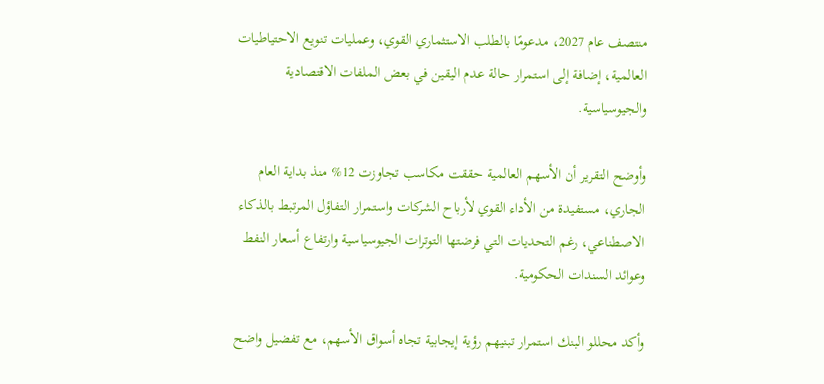منتصف عام 2027، مدعومًا بالطلب الاستثماري القوي، وعمليات تنويع الاحتياطيات العالمية، إضافة إلى استمرار حالة عدم اليقين في بعض الملفات الاقتصادية والجيوسياسية.

وأوضح التقرير أن الأسهم العالمية حققت مكاسب تجاوزت 12% منذ بداية العام الجاري، مستفيدة من الأداء القوي لأرباح الشركات واستمرار التفاؤل المرتبط بالذكاء الاصطناعي، رغم التحديات التي فرضتها التوترات الجيوسياسية وارتفاع أسعار النفط وعوائد السندات الحكومية.

وأكد محللو البنك استمرار تبنيهم رؤية إيجابية تجاه أسواق الأسهم، مع تفضيل واضح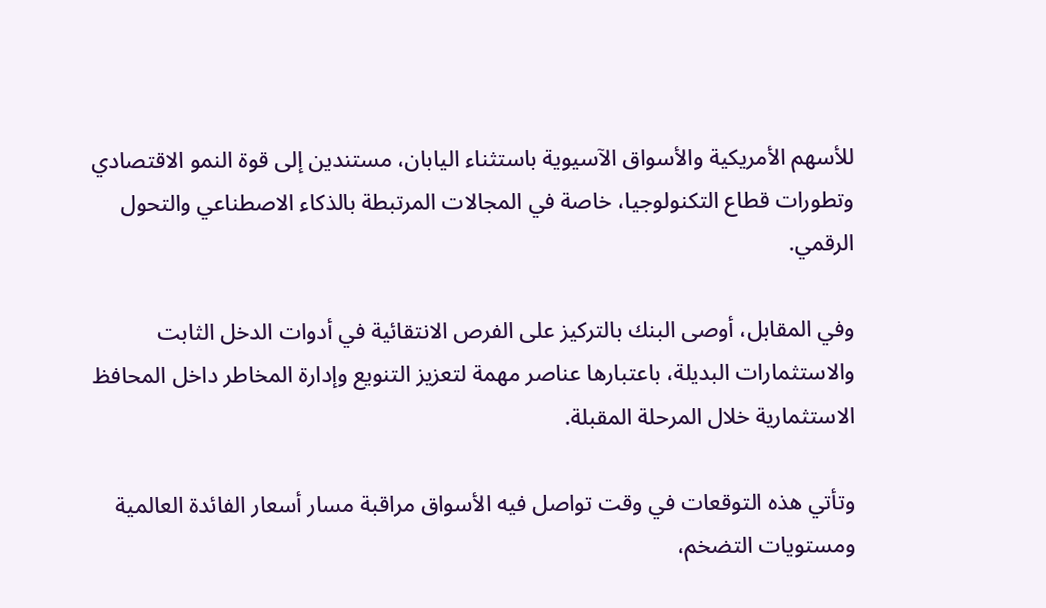للأسهم الأمريكية والأسواق الآسيوية باستثناء اليابان، مستندين إلى قوة النمو الاقتصادي وتطورات قطاع التكنولوجيا، خاصة في المجالات المرتبطة بالذكاء الاصطناعي والتحول الرقمي.

وفي المقابل، أوصى البنك بالتركيز على الفرص الانتقائية في أدوات الدخل الثابت والاستثمارات البديلة، باعتبارها عناصر مهمة لتعزيز التنويع وإدارة المخاطر داخل المحافظ الاستثمارية خلال المرحلة المقبلة.

وتأتي هذه التوقعات في وقت تواصل فيه الأسواق مراقبة مسار أسعار الفائدة العالمية ومستويات التضخم،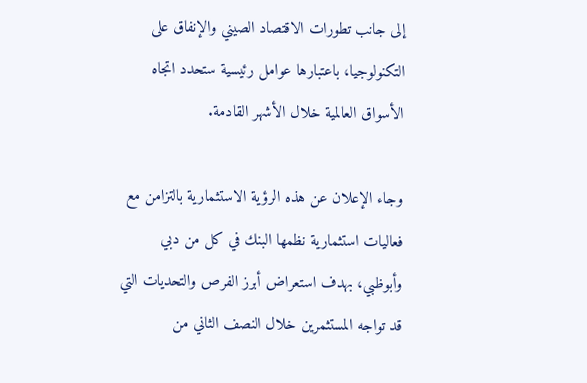إلى جانب تطورات الاقتصاد الصيني والإنفاق على التكنولوجيا، باعتبارها عوامل رئيسية ستحدد اتجاه الأسواق العالمية خلال الأشهر القادمة.

وجاء الإعلان عن هذه الرؤية الاستثمارية بالتزامن مع فعاليات استثمارية نظمها البنك في كل من دبي وأبوظبي، بهدف استعراض أبرز الفرص والتحديات التي قد تواجه المستثمرين خلال النصف الثاني من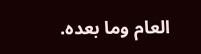العام وما بعده.